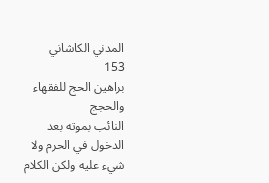المدني الكاشاني
153
براهين الحج للفقهاء والحجج
النائب بموته بعد الدخول في الحرم ولا شيء عليه ولكن الكلام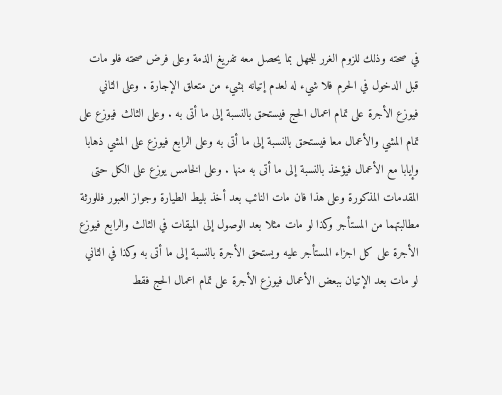في صحته وذلك للزوم الغرر للجهل بما يحصل معه تفريغ الذمة وعلى فرض صحته فلو مات قبل الدخول في الحرم فلا شيء له لعدم إتيانه بشيء من متعلق الإجارة . وعلى الثاني فيوزع الأجرة على تمام اعمال الحج فيستحق بالنسبة إلى ما أتى به . وعلى الثالث فيوزع على تمام المشي والأعمال معا فيستحق بالنسبة إلى ما أتى به وعلى الرابع فيوزع على المشي ذهابا وإيابا مع الأعمال فيؤخذ بالنسبة إلى ما أتى به منها . وعلى الخامس يوزع على الكل حتى المقدمات المذكورة وعلى هذا فان مات النائب بعد أخذ بليط الطيارة وجواز العبور فللورثة مطالبتهما من المستأجر وكذا لو مات مثلا بعد الوصول إلى الميقات في الثالث والرابع فيوزع الأجرة على كل اجزاء المستأجر عليه ويستحق الأجرة بالنسبة إلى ما أتى به وكذا في الثاني لو مات بعد الإتيان ببعض الأعمال فيوزع الأجرة على تمام اعمال الحج فقط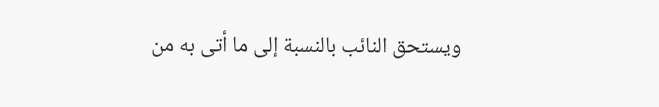ويستحق النائب بالنسبة إلى ما أتى به من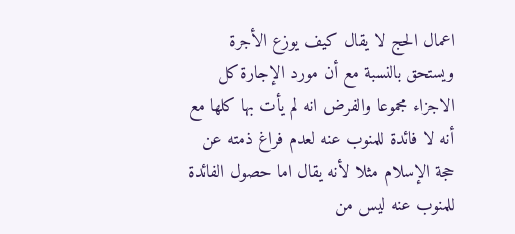اعمال الحج لا يقال كيف يوزع الأجرة ويستحق بالنسبة مع أن مورد الإجارة كل الاجزاء مجموعا والفرض انه لم يأت بها كلها مع أنه لا فائدة للمنوب عنه لعدم فراغ ذمته عن حجة الإسلام مثلا لأنه يقال اما حصول الفائدة للمنوب عنه ليس من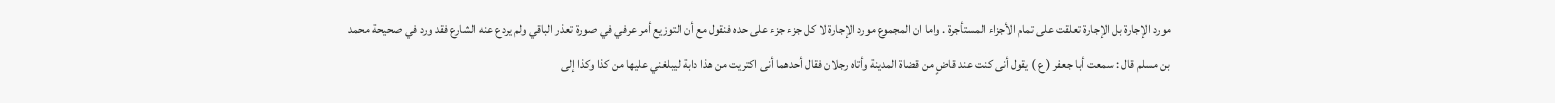مورد الإجارة بل الإجارة تعلقت على تمام الأجزاء المستأجرة . واما ان المجموع مورد الإجارة لا كل جزء جزء على حده فنقول مع أن التوزيع أمر عرفي في صورة تعذر الباقي ولم يردع عنه الشارع فقد ورد في صحيحة محمد بن مسلم قال : سمعت أبا جعفر ( ع ) يقول أنى كنت عند قاضٍ من قضاة المدينة وأتاه رجلان فقال أحدهما أنى اكتريت من هذا دابة ليبلغني عليها من كذا وكذا إلى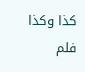كذا وكذا فلم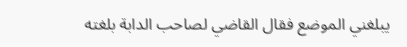يبلغني الموضع فقال القاضي لصاحب الدابة بلغته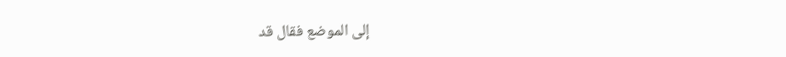إلى الموضع فقال قد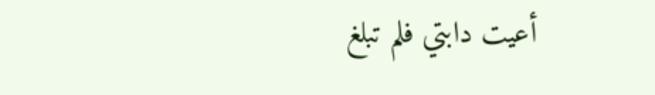أعيت دابتي فلم تبلغ